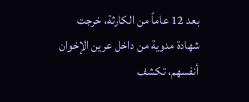بعد 12 عاماً من الكارثة، خرجت شهادة مدوية من داخل عرين الإخوان أنفسهم، تكشف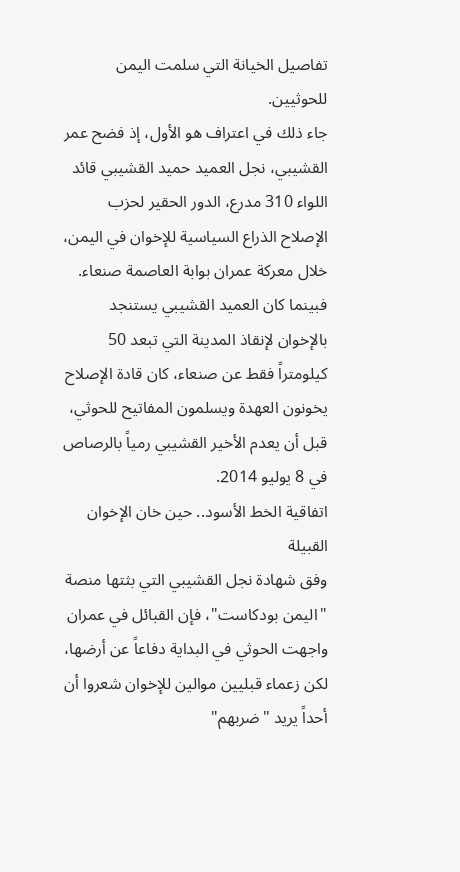تفاصيل الخيانة التي سلمت اليمن للحوثيين.
جاء ذلك في اعتراف هو الأول، إذ فضح عمر القشيبي، نجل العميد حميد القشيبي قائد اللواء 310 مدرع، الدور الحقير لحزب الإصلاح الذراع السياسية للإخوان في اليمن، خلال معركة عمران بوابة العاصمة صنعاء.
فبينما كان العميد القشيبي يستنجد بالإخوان لإنقاذ المدينة التي تبعد 50 كيلومتراً فقط عن صنعاء، كان قادة الإصلاح يخونون العهدة ويسلمون المفاتيح للحوثي، قبل أن يعدم الأخير القشيبي رمياً بالرصاص في 8 يوليو 2014.
اتفاقية الخط الأسود.. حين خان الإخوان القبيلة
وفق شهادة نجل القشيبي التي بثتها منصة "اليمن بودكاست"، فإن القبائل في عمران واجهت الحوثي في البداية دفاعاً عن أرضها، لكن زعماء قبليين موالين للإخوان شعروا أن أحداً يريد "ضربهم"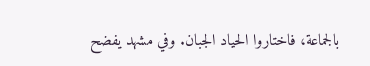بالجماعة، فاختاروا الحياد الجبان. وفي مشهد يفضح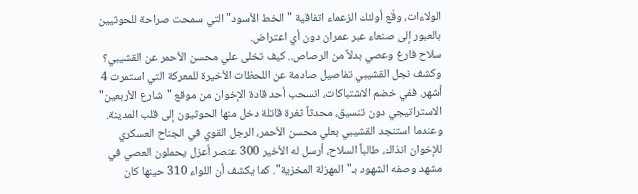الولاءات، وقّع أولئك الزعماء اتفاقية "الخط الأسود" التي سمحت صراحة للحوثيين بالعبور إلى صنعاء عبر عمران دون أي اعتراض.
سلاح فارغ وعصي بدلاً من الرصاص.. كيف تخلى علي محسن الأحمر عن القشيبي؟
وكشف نجل القشيبي تفاصيل صادمة عن اللحظات الأخيرة للمعركة التي استمرت 4 أشهر. ففي خضم الاشتباكات، انسحب أحد قادة الإخوان من موقع "شارع الأربعين" الاستراتيجي دون تنسيق، محدثاً ثغرة قاتلة دخل منها الحوثيون إلى قلب المدينة. وعندما استنجد القشيبي بعلي محسن الأحمر، الرجل القوي في الجناح العسكري للإخوان انذاك، طالباً السلاح، أرسل له الأخير 300 عنصر أعزل يحملون العصي في مشهد وصفه الشهود بـ"المهزلة المخزية". كما يكشف أن اللواء 310 حينها كان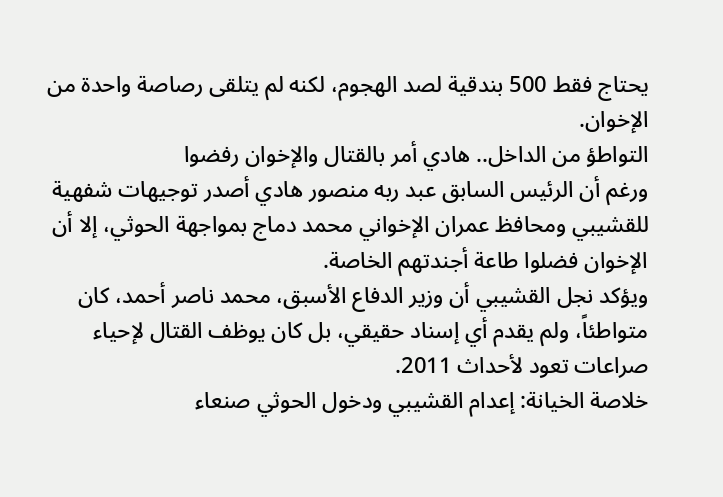يحتاج فقط 500 بندقية لصد الهجوم، لكنه لم يتلقى رصاصة واحدة من الإخوان.
التواطؤ من الداخل.. هادي أمر بالقتال والإخوان رفضوا
ورغم أن الرئيس السابق عبد ربه منصور هادي أصدر توجيهات شفهية للقشيبي ومحافظ عمران الإخواني محمد دماج بمواجهة الحوثي، إلا أن الإخوان فضلوا طاعة أجندتهم الخاصة.
ويؤكد نجل القشيبي أن وزير الدفاع الأسبق، محمد ناصر أحمد، كان متواطئاً، ولم يقدم أي إسناد حقيقي، بل كان يوظف القتال لإحياء صراعات تعود لأحداث 2011.
خلاصة الخيانة: إعدام القشيبي ودخول الحوثي صنعاء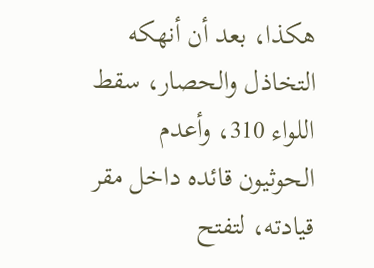هكذا، بعد أن أنهكه التخاذل والحصار، سقط اللواء 310، وأعدم الحوثيون قائده داخل مقر قيادته، لتفتح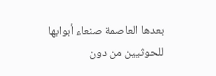بعدها العاصمة صنعاء أبوابها للحوثيين من دون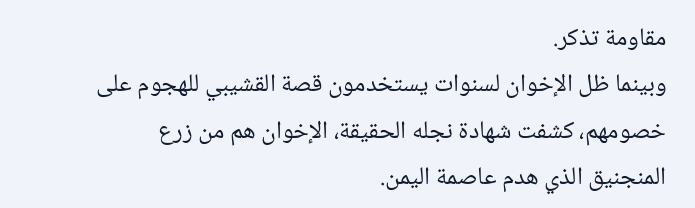مقاومة تذكر.
وبينما ظل الإخوان لسنوات يستخدمون قصة القشيبي للهجوم على خصومهم، كشفت شهادة نجله الحقيقة، الإخوان هم من زرع المنجنيق الذي هدم عاصمة اليمن.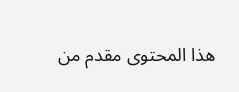هذا المحتوى مقدم من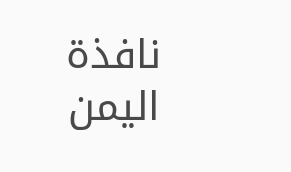نافذة اليمن